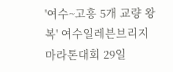'여수~고흥 5개 교량 왕복' 여수일레븐브리지마라톤대회 29일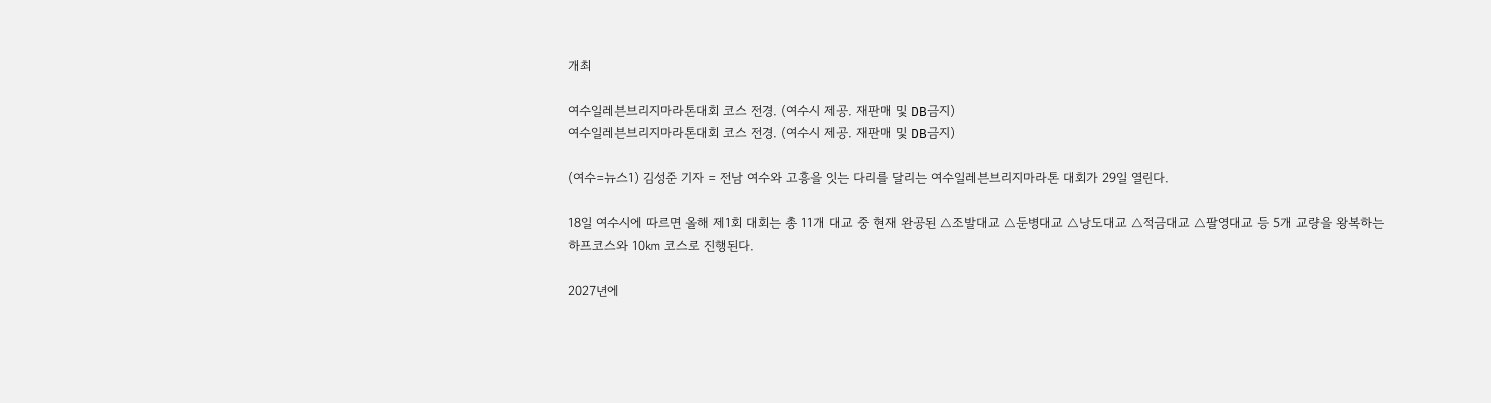개최

여수일레븐브리지마라톤대회 코스 전경. (여수시 제공. 재판매 및 DB금지)
여수일레븐브리지마라톤대회 코스 전경. (여수시 제공. 재판매 및 DB금지)

(여수=뉴스1) 김성준 기자 = 전남 여수와 고흥을 잇는 다리를 달리는 여수일레븐브리지마라톤 대회가 29일 열린다.

18일 여수시에 따르면 올해 제1회 대회는 총 11개 대교 중 현재 완공된 △조발대교 △둔병대교 △낭도대교 △적금대교 △팔영대교 등 5개 교량을 왕복하는 하프코스와 10㎞ 코스로 진행된다.

2027년에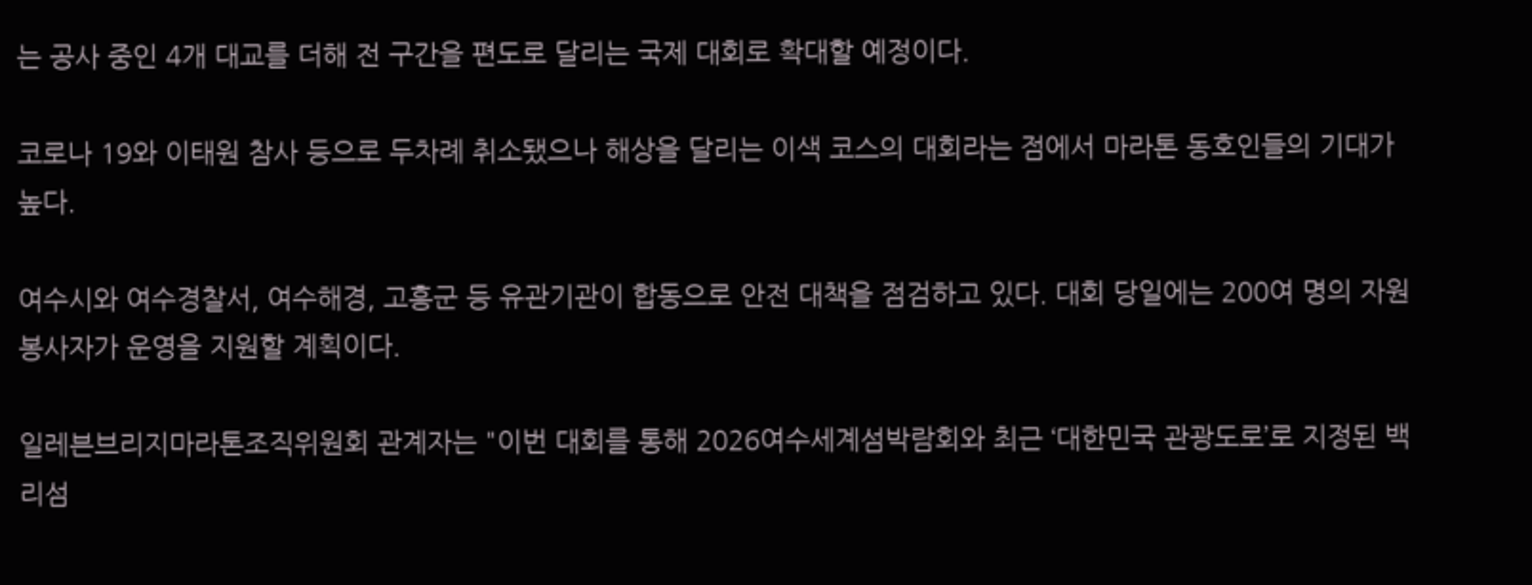는 공사 중인 4개 대교를 더해 전 구간을 편도로 달리는 국제 대회로 확대할 예정이다.

코로나 19와 이태원 참사 등으로 두차례 취소됐으나 해상을 달리는 이색 코스의 대회라는 점에서 마라톤 동호인들의 기대가 높다.

여수시와 여수경찰서, 여수해경, 고흥군 등 유관기관이 합동으로 안전 대책을 점검하고 있다. 대회 당일에는 200여 명의 자원 봉사자가 운영을 지원할 계획이다.

일레븐브리지마라톤조직위원회 관계자는 "이번 대회를 통해 2026여수세계섬박람회와 최근 ‘대한민국 관광도로’로 지정된 백리섬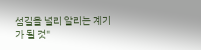섬길을 널리 알리는 계기가 될 것"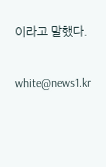이라고 말했다.

white@news1.kr